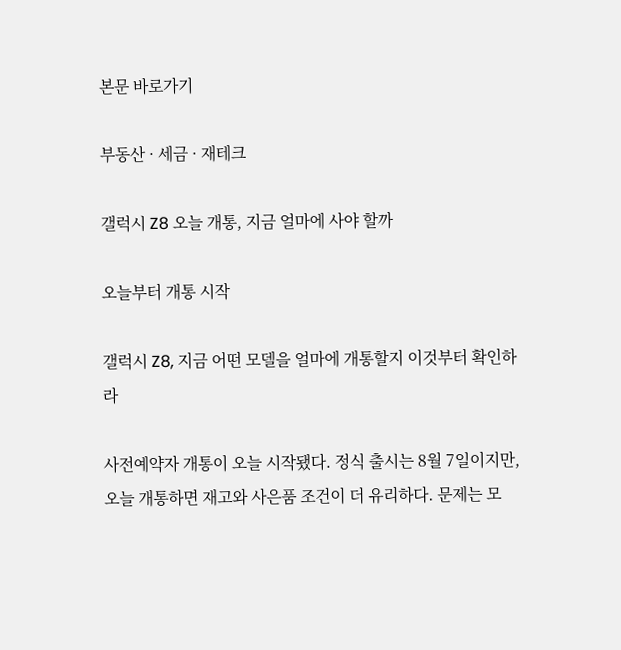본문 바로가기

부동산 · 세금 · 재테크

갤럭시 Z8 오늘 개통, 지금 얼마에 사야 할까

오늘부터 개통 시작

갤럭시 Z8, 지금 어떤 모델을 얼마에 개통할지 이것부터 확인하라

사전예약자 개통이 오늘 시작됐다. 정식 출시는 8월 7일이지만, 오늘 개통하면 재고와 사은품 조건이 더 유리하다. 문제는 모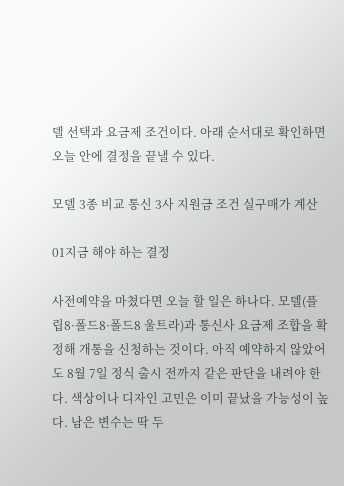델 선택과 요금제 조건이다. 아래 순서대로 확인하면 오늘 안에 결정을 끝낼 수 있다.

모델 3종 비교 통신 3사 지원금 조건 실구매가 계산

01지금 해야 하는 결정

사전예약을 마쳤다면 오늘 할 일은 하나다. 모델(플립8·폴드8·폴드8 울트라)과 통신사 요금제 조합을 확정해 개통을 신청하는 것이다. 아직 예약하지 않았어도 8월 7일 정식 출시 전까지 같은 판단을 내려야 한다. 색상이나 디자인 고민은 이미 끝났을 가능성이 높다. 남은 변수는 딱 두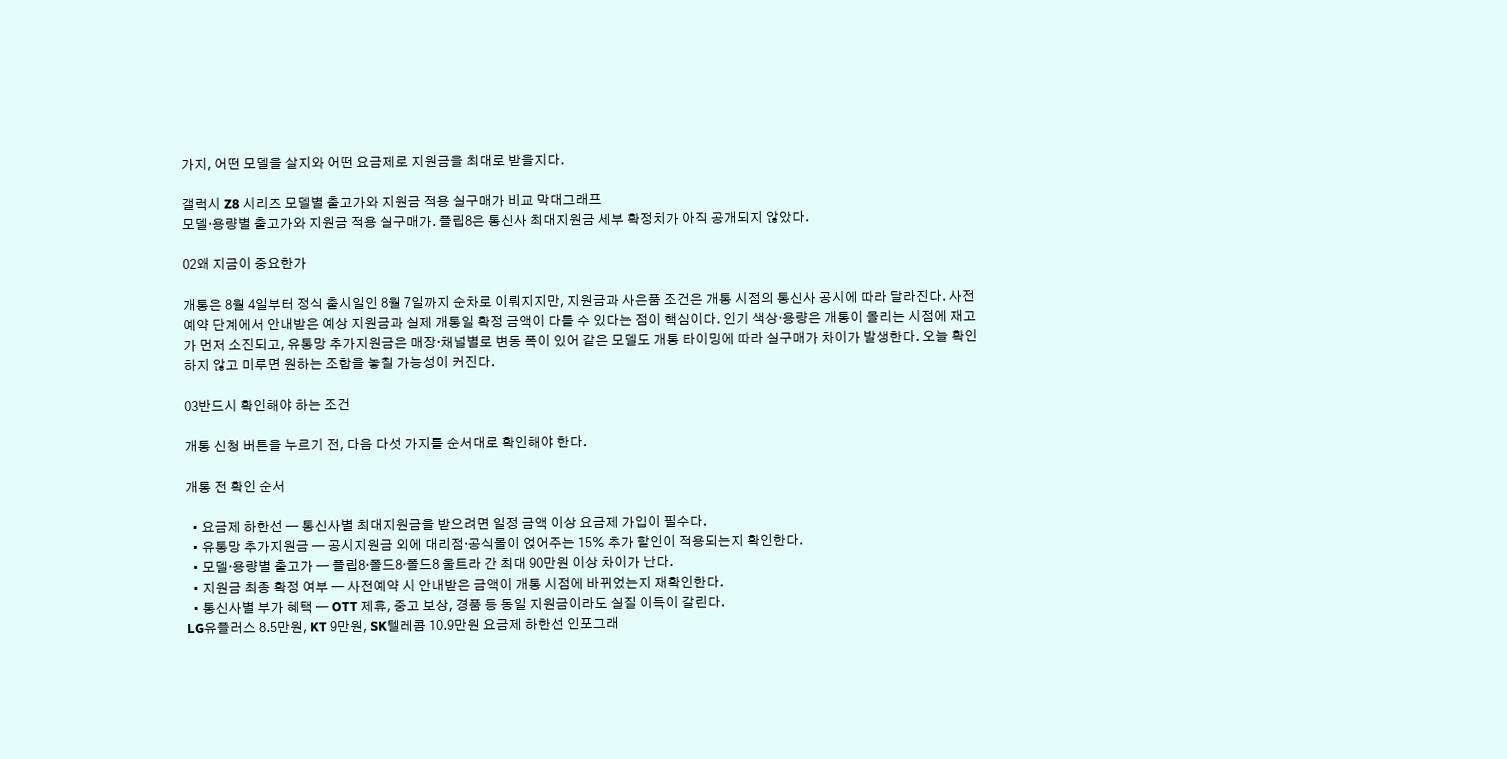가지, 어떤 모델을 살지와 어떤 요금제로 지원금을 최대로 받을지다.

갤럭시 Z8 시리즈 모델별 출고가와 지원금 적용 실구매가 비교 막대그래프
모델·용량별 출고가와 지원금 적용 실구매가. 플립8은 통신사 최대지원금 세부 확정치가 아직 공개되지 않았다.

02왜 지금이 중요한가

개통은 8월 4일부터 정식 출시일인 8월 7일까지 순차로 이뤄지지만, 지원금과 사은품 조건은 개통 시점의 통신사 공시에 따라 달라진다. 사전예약 단계에서 안내받은 예상 지원금과 실제 개통일 확정 금액이 다를 수 있다는 점이 핵심이다. 인기 색상·용량은 개통이 몰리는 시점에 재고가 먼저 소진되고, 유통망 추가지원금은 매장·채널별로 변동 폭이 있어 같은 모델도 개통 타이밍에 따라 실구매가 차이가 발생한다. 오늘 확인하지 않고 미루면 원하는 조합을 놓칠 가능성이 커진다.

03반드시 확인해야 하는 조건

개통 신청 버튼을 누르기 전, 다음 다섯 가지를 순서대로 확인해야 한다.

개통 전 확인 순서

  • 요금제 하한선 — 통신사별 최대지원금을 받으려면 일정 금액 이상 요금제 가입이 필수다.
  • 유통망 추가지원금 — 공시지원금 외에 대리점·공식몰이 얹어주는 15% 추가 할인이 적용되는지 확인한다.
  • 모델·용량별 출고가 — 플립8·폴드8·폴드8 울트라 간 최대 90만원 이상 차이가 난다.
  • 지원금 최종 확정 여부 — 사전예약 시 안내받은 금액이 개통 시점에 바뀌었는지 재확인한다.
  • 통신사별 부가 혜택 — OTT 제휴, 중고 보상, 경품 등 동일 지원금이라도 실질 이득이 갈린다.
LG유플러스 8.5만원, KT 9만원, SK텔레콤 10.9만원 요금제 하한선 인포그래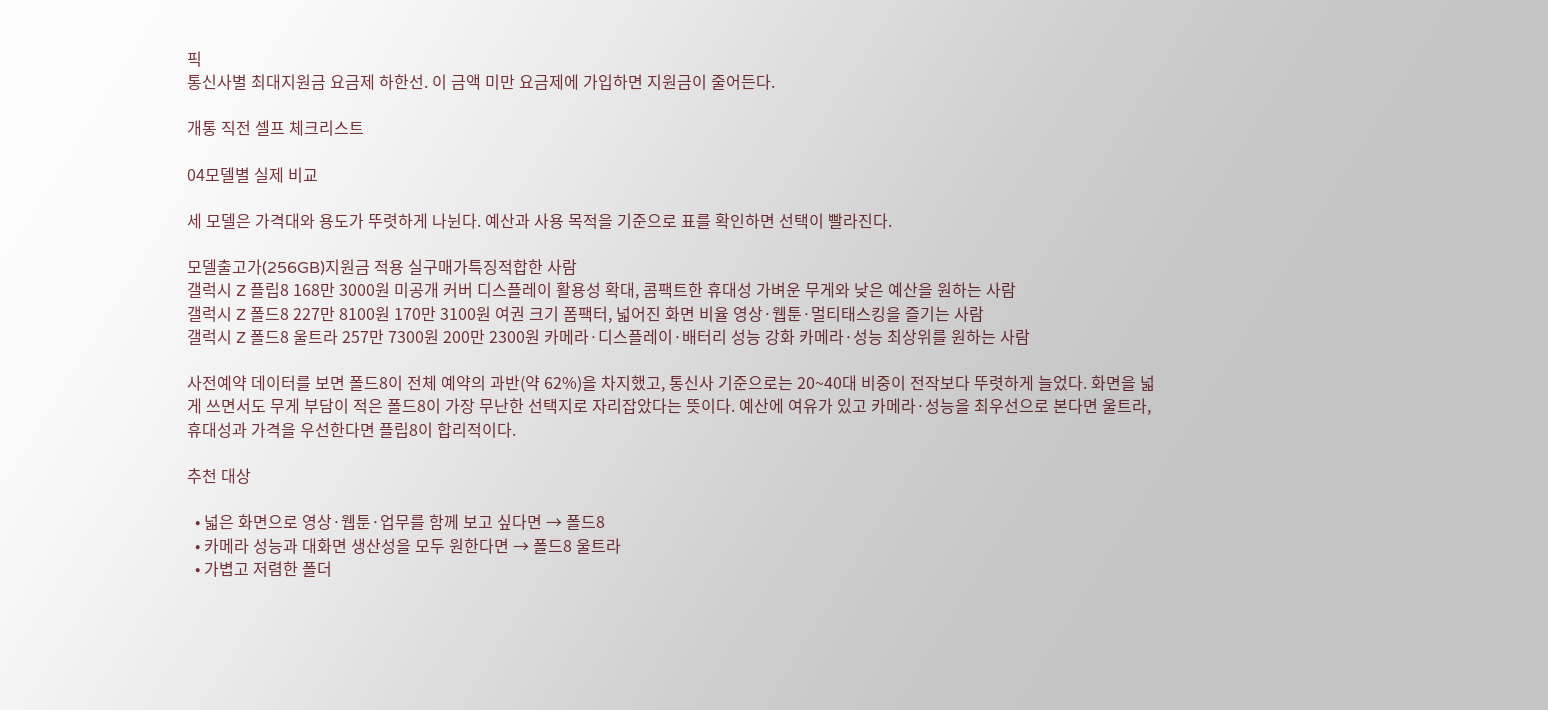픽
통신사별 최대지원금 요금제 하한선. 이 금액 미만 요금제에 가입하면 지원금이 줄어든다.

개통 직전 셀프 체크리스트

04모델별 실제 비교

세 모델은 가격대와 용도가 뚜렷하게 나뉜다. 예산과 사용 목적을 기준으로 표를 확인하면 선택이 빨라진다.

모델출고가(256GB)지원금 적용 실구매가특징적합한 사람
갤럭시 Z 플립8 168만 3000원 미공개 커버 디스플레이 활용성 확대, 콤팩트한 휴대성 가벼운 무게와 낮은 예산을 원하는 사람
갤럭시 Z 폴드8 227만 8100원 170만 3100원 여권 크기 폼팩터, 넓어진 화면 비율 영상·웹툰·멀티태스킹을 즐기는 사람
갤럭시 Z 폴드8 울트라 257만 7300원 200만 2300원 카메라·디스플레이·배터리 성능 강화 카메라·성능 최상위를 원하는 사람

사전예약 데이터를 보면 폴드8이 전체 예약의 과반(약 62%)을 차지했고, 통신사 기준으로는 20~40대 비중이 전작보다 뚜렷하게 늘었다. 화면을 넓게 쓰면서도 무게 부담이 적은 폴드8이 가장 무난한 선택지로 자리잡았다는 뜻이다. 예산에 여유가 있고 카메라·성능을 최우선으로 본다면 울트라, 휴대성과 가격을 우선한다면 플립8이 합리적이다.

추천 대상

  • 넓은 화면으로 영상·웹툰·업무를 함께 보고 싶다면 → 폴드8
  • 카메라 성능과 대화면 생산성을 모두 원한다면 → 폴드8 울트라
  • 가볍고 저렴한 폴더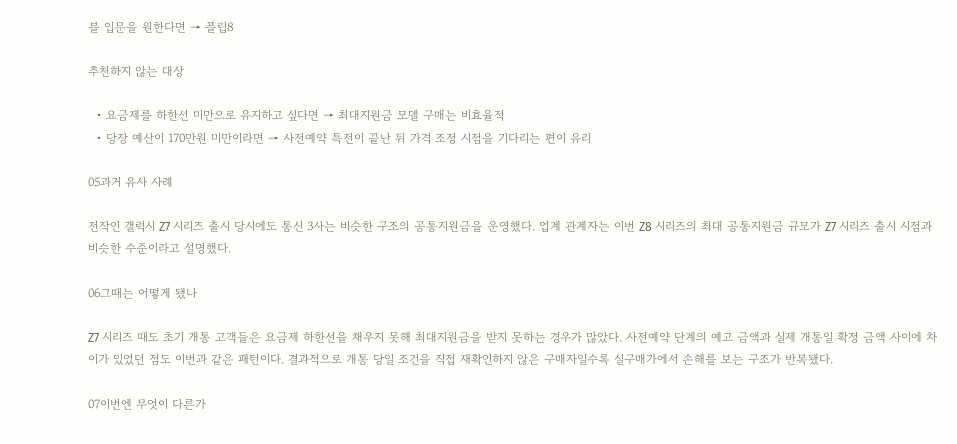블 입문을 원한다면 → 플립8

추천하지 않는 대상

  • 요금제를 하한선 미만으로 유지하고 싶다면 → 최대지원금 모델 구매는 비효율적
  • 당장 예산이 170만원 미만이라면 → 사전예약 특전이 끝난 뒤 가격 조정 시점을 기다리는 편이 유리

05과거 유사 사례

전작인 갤럭시 Z7 시리즈 출시 당시에도 통신 3사는 비슷한 구조의 공통지원금을 운영했다. 업계 관계자는 이번 Z8 시리즈의 최대 공통지원금 규모가 Z7 시리즈 출시 시점과 비슷한 수준이라고 설명했다.

06그때는 어떻게 됐나

Z7 시리즈 때도 초기 개통 고객들은 요금제 하한선을 채우지 못해 최대지원금을 받지 못하는 경우가 많았다. 사전예약 단계의 예고 금액과 실제 개통일 확정 금액 사이에 차이가 있었던 점도 이번과 같은 패턴이다. 결과적으로 개통 당일 조건을 직접 재확인하지 않은 구매자일수록 실구매가에서 손해를 보는 구조가 반복됐다.

07이번엔 무엇이 다른가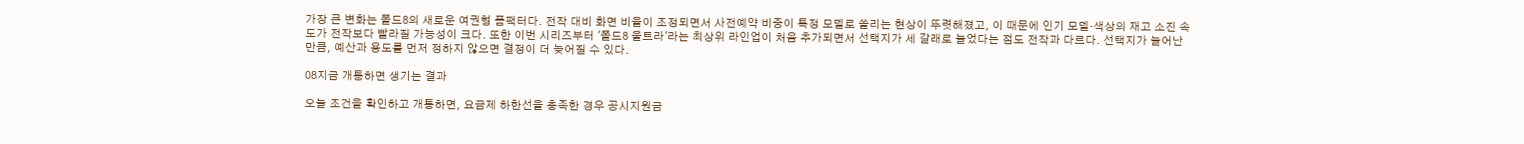가장 큰 변화는 폴드8의 새로운 여권형 폼팩터다. 전작 대비 화면 비율이 조정되면서 사전예약 비중이 특정 모델로 쏠리는 현상이 뚜렷해졌고, 이 때문에 인기 모델·색상의 재고 소진 속도가 전작보다 빨라질 가능성이 크다. 또한 이번 시리즈부터 '폴드8 울트라'라는 최상위 라인업이 처음 추가되면서 선택지가 세 갈래로 늘었다는 점도 전작과 다르다. 선택지가 늘어난 만큼, 예산과 용도를 먼저 정하지 않으면 결정이 더 늦어질 수 있다.

08지금 개통하면 생기는 결과

오늘 조건을 확인하고 개통하면, 요금제 하한선을 충족한 경우 공시지원금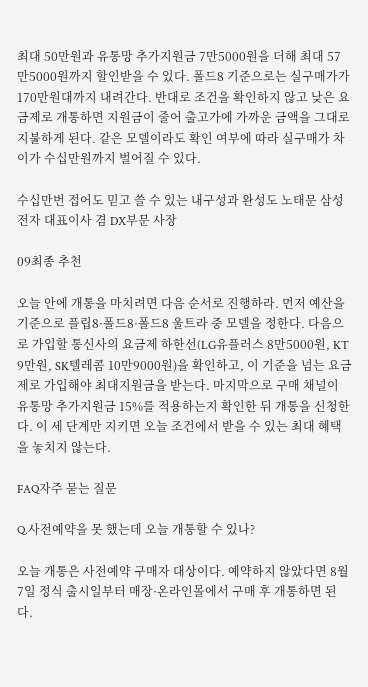최대 50만원과 유통망 추가지원금 7만5000원을 더해 최대 57만5000원까지 할인받을 수 있다. 폴드8 기준으로는 실구매가가 170만원대까지 내려간다. 반대로 조건을 확인하지 않고 낮은 요금제로 개통하면 지원금이 줄어 출고가에 가까운 금액을 그대로 지불하게 된다. 같은 모델이라도 확인 여부에 따라 실구매가 차이가 수십만원까지 벌어질 수 있다.

수십만번 접어도 믿고 쓸 수 있는 내구성과 완성도 노태문 삼성전자 대표이사 겸 DX부문 사장

09최종 추천

오늘 안에 개통을 마치려면 다음 순서로 진행하라. 먼저 예산을 기준으로 플립8·폴드8·폴드8 울트라 중 모델을 정한다. 다음으로 가입할 통신사의 요금제 하한선(LG유플러스 8만5000원, KT 9만원, SK텔레콤 10만9000원)을 확인하고, 이 기준을 넘는 요금제로 가입해야 최대지원금을 받는다. 마지막으로 구매 채널이 유통망 추가지원금 15%를 적용하는지 확인한 뒤 개통을 신청한다. 이 세 단계만 지키면 오늘 조건에서 받을 수 있는 최대 혜택을 놓치지 않는다.

FAQ자주 묻는 질문

Q.사전예약을 못 했는데 오늘 개통할 수 있나?

오늘 개통은 사전예약 구매자 대상이다. 예약하지 않았다면 8월 7일 정식 출시일부터 매장·온라인몰에서 구매 후 개통하면 된다.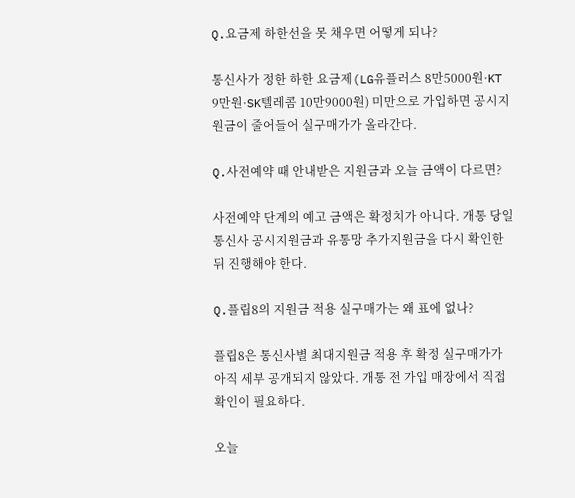Q.요금제 하한선을 못 채우면 어떻게 되나?

통신사가 정한 하한 요금제(LG유플러스 8만5000원·KT 9만원·SK텔레콤 10만9000원) 미만으로 가입하면 공시지원금이 줄어들어 실구매가가 올라간다.

Q.사전예약 때 안내받은 지원금과 오늘 금액이 다르면?

사전예약 단계의 예고 금액은 확정치가 아니다. 개통 당일 통신사 공시지원금과 유통망 추가지원금을 다시 확인한 뒤 진행해야 한다.

Q.플립8의 지원금 적용 실구매가는 왜 표에 없나?

플립8은 통신사별 최대지원금 적용 후 확정 실구매가가 아직 세부 공개되지 않았다. 개통 전 가입 매장에서 직접 확인이 필요하다.

오늘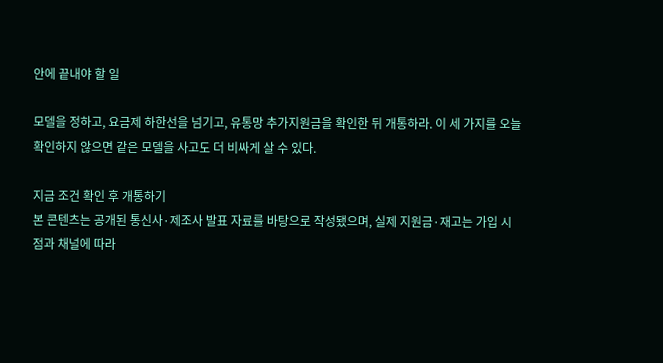안에 끝내야 할 일

모델을 정하고, 요금제 하한선을 넘기고, 유통망 추가지원금을 확인한 뒤 개통하라. 이 세 가지를 오늘 확인하지 않으면 같은 모델을 사고도 더 비싸게 살 수 있다.

지금 조건 확인 후 개통하기
본 콘텐츠는 공개된 통신사·제조사 발표 자료를 바탕으로 작성됐으며, 실제 지원금·재고는 가입 시점과 채널에 따라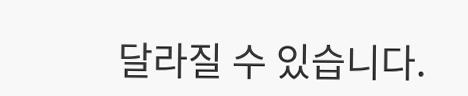달라질 수 있습니다.